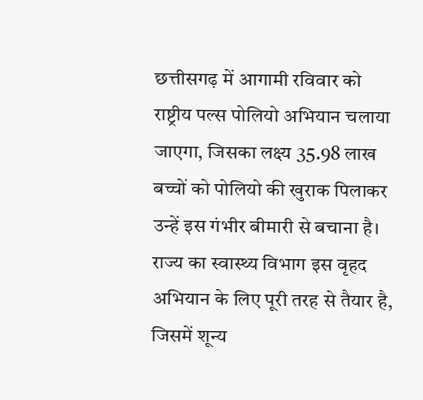छत्तीसगढ़ में आगामी रविवार को राष्ट्रीय पल्स पोलियो अभियान चलाया जाएगा, जिसका लक्ष्य 35.98 लाख बच्चों को पोलियो की खुराक पिलाकर उन्हें इस गंभीर बीमारी से बचाना है। राज्य का स्वास्थ्य विभाग इस वृहद अभियान के लिए पूरी तरह से तैयार है, जिसमें शून्य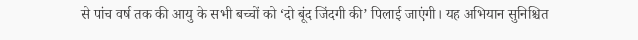से पांच वर्ष तक की आयु के सभी बच्चों को ‘दो बूंद जिंदगी की’ पिलाई जाएंगी। यह अभियान सुनिश्चित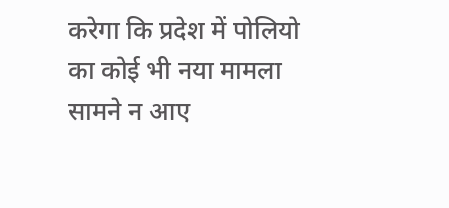करेगा कि प्रदेश में पोलियो का कोई भी नया मामला सामने न आए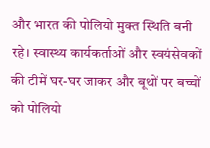और भारत की पोलियो मुक्त स्थिति बनी रहे। स्वास्थ्य कार्यकर्ताओं और स्वयंसेवकों की टीमें घर-घर जाकर और बूथों पर बच्चों को पोलियो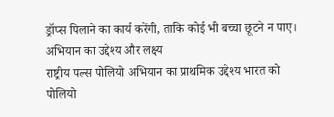ड्रॉप्स पिलाने का कार्य करेंगी, ताकि कोई भी बच्चा छूटने न पाए।
अभियान का उद्देश्य और लक्ष्य
राष्ट्रीय पल्स पोलियो अभियान का प्राथमिक उद्देश्य भारत को पोलियो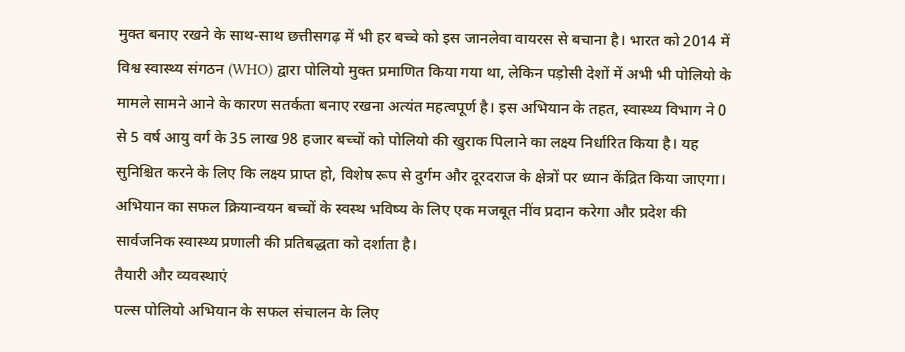मुक्त बनाए रखने के साथ-साथ छत्तीसगढ़ में भी हर बच्चे को इस जानलेवा वायरस से बचाना है। भारत को 2014 में विश्व स्वास्थ्य संगठन (WHO) द्वारा पोलियो मुक्त प्रमाणित किया गया था, लेकिन पड़ोसी देशों में अभी भी पोलियो के मामले सामने आने के कारण सतर्कता बनाए रखना अत्यंत महत्वपूर्ण है। इस अभियान के तहत, स्वास्थ्य विभाग ने 0 से 5 वर्ष आयु वर्ग के 35 लाख 98 हजार बच्चों को पोलियो की खुराक पिलाने का लक्ष्य निर्धारित किया है। यह सुनिश्चित करने के लिए कि लक्ष्य प्राप्त हो, विशेष रूप से दुर्गम और दूरदराज के क्षेत्रों पर ध्यान केंद्रित किया जाएगा। अभियान का सफल क्रियान्वयन बच्चों के स्वस्थ भविष्य के लिए एक मजबूत नींव प्रदान करेगा और प्रदेश की सार्वजनिक स्वास्थ्य प्रणाली की प्रतिबद्धता को दर्शाता है।
तैयारी और व्यवस्थाएं
पल्स पोलियो अभियान के सफल संचालन के लिए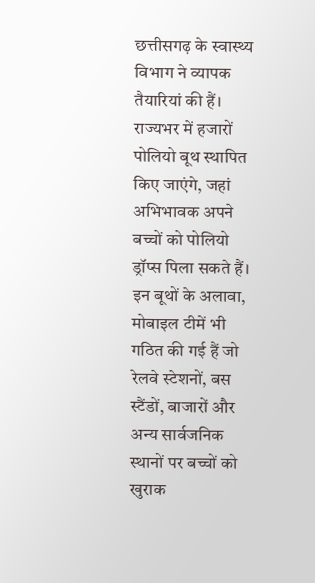छत्तीसगढ़ के स्वास्थ्य विभाग ने व्यापक तैयारियां की हैं। राज्यभर में हजारों पोलियो बूथ स्थापित किए जाएंगे, जहां अभिभावक अपने बच्चों को पोलियो ड्रॉप्स पिला सकते हैं। इन बूथों के अलावा, मोबाइल टीमें भी गठित की गई हैं जो रेलवे स्टेशनों, बस स्टैंडों, बाजारों और अन्य सार्वजनिक स्थानों पर बच्चों को खुराक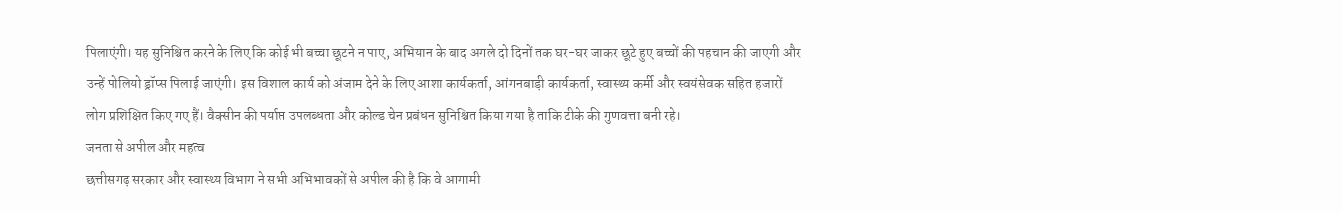पिलाएंगी। यह सुनिश्चित करने के लिए कि कोई भी बच्चा छूटने न पाए, अभियान के बाद अगले दो दिनों तक घर-घर जाकर छूटे हुए बच्चों की पहचान की जाएगी और उन्हें पोलियो ड्रॉप्स पिलाई जाएंगी। इस विशाल कार्य को अंजाम देने के लिए आशा कार्यकर्ता, आंगनबाड़ी कार्यकर्ता, स्वास्थ्य कर्मी और स्वयंसेवक सहित हजारों लोग प्रशिक्षित किए गए हैं। वैक्सीन की पर्याप्त उपलब्धता और कोल्ड चेन प्रबंधन सुनिश्चित किया गया है ताकि टीके की गुणवत्ता बनी रहे।
जनता से अपील और महत्व
छत्तीसगढ़ सरकार और स्वास्थ्य विभाग ने सभी अभिभावकों से अपील की है कि वे आगामी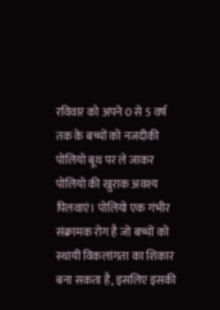रविवार को अपने 0 से 5 वर्ष तक के बच्चों को नजदीकी पोलियो बूथ पर ले जाकर पोलियो की खुराक अवश्य पिलवाएं। पोलियो एक गंभीर संक्रामक रोग है जो बच्चों को स्थायी विकलांगता का शिकार बना सकता है, इसलिए इसकी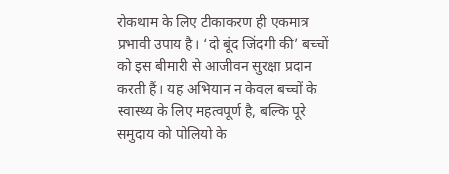रोकथाम के लिए टीकाकरण ही एकमात्र प्रभावी उपाय है। ‘दो बूंद जिंदगी की’ बच्चों को इस बीमारी से आजीवन सुरक्षा प्रदान करती हैं। यह अभियान न केवल बच्चों के स्वास्थ्य के लिए महत्वपूर्ण है, बल्कि पूरे समुदाय को पोलियो के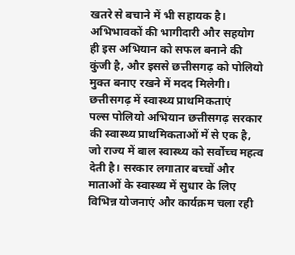खतरे से बचाने में भी सहायक है। अभिभावकों की भागीदारी और सहयोग ही इस अभियान को सफल बनाने की कुंजी है, और इससे छत्तीसगढ़ को पोलियो मुक्त बनाए रखने में मदद मिलेगी।
छत्तीसगढ़ में स्वास्थ्य प्राथमिकताएं
पल्स पोलियो अभियान छत्तीसगढ़ सरकार की स्वास्थ्य प्राथमिकताओं में से एक है, जो राज्य में बाल स्वास्थ्य को सर्वोच्च महत्व देती है। सरकार लगातार बच्चों और माताओं के स्वास्थ्य में सुधार के लिए विभिन्न योजनाएं और कार्यक्रम चला रही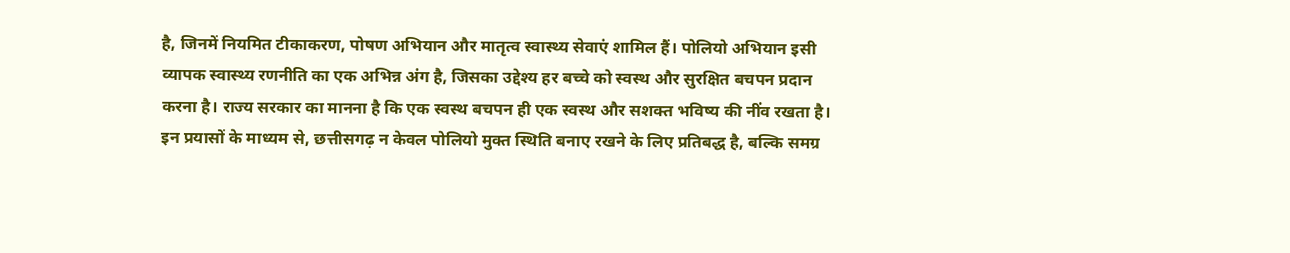है, जिनमें नियमित टीकाकरण, पोषण अभियान और मातृत्व स्वास्थ्य सेवाएं शामिल हैं। पोलियो अभियान इसी व्यापक स्वास्थ्य रणनीति का एक अभिन्न अंग है, जिसका उद्देश्य हर बच्चे को स्वस्थ और सुरक्षित बचपन प्रदान करना है। राज्य सरकार का मानना है कि एक स्वस्थ बचपन ही एक स्वस्थ और सशक्त भविष्य की नींव रखता है। इन प्रयासों के माध्यम से, छत्तीसगढ़ न केवल पोलियो मुक्त स्थिति बनाए रखने के लिए प्रतिबद्ध है, बल्कि समग्र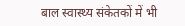बाल स्वास्थ्य संकेतकों में भी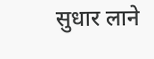सुधार लाने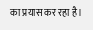का प्रयास कर रहा है।